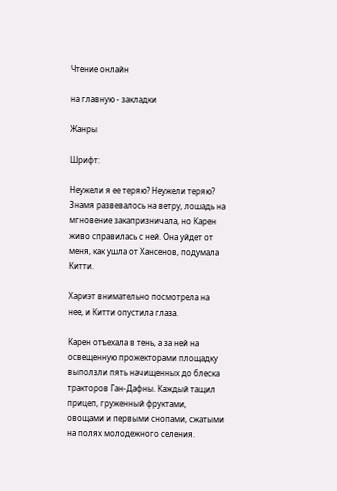Чтение онлайн

на главную - закладки

Жанры

Шрифт:

Неужели я ее теряю? Неужели теряю? Знамя развевалось на ветру, лошадь на мгновение закапризничала, но Карен живо справилась с ней. Она уйдет от меня, как ушла от Хансенов, подумала Китти.

Хариэт внимательно посмотрела на нее, и Китти опустила глаза.

Карен отъехала в тень, а за ней на освещенную прожекторами площадку выползли пять начищенных до блеска тракторов Ган-Дафны. Каждый тащил прицеп, груженный фруктами, овощами и первыми снопами, сжатыми на полях молодежного селения.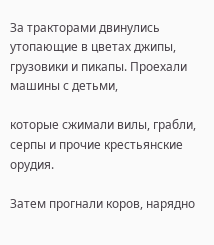За тракторами двинулись утопающие в цветах джипы, грузовики и пикапы. Проехали машины с детьми,

которые сжимали вилы, грабли, серпы и прочие крестьянские орудия.

Затем прогнали коров, нарядно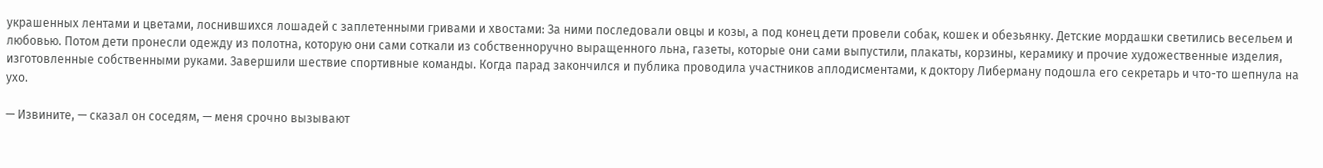украшенных лентами и цветами, лоснившихся лошадей с заплетенными гривами и хвостами: За ними последовали овцы и козы, а под конец дети провели собак, кошек и обезьянку. Детские мордашки светились весельем и любовью. Потом дети пронесли одежду из полотна, которую они сами соткали из собственноручно выращенного льна, газеты, которые они сами выпустили, плакаты, корзины, керамику и прочие художественные изделия, изготовленные собственными руками. Завершили шествие спортивные команды. Когда парад закончился и публика проводила участников аплодисментами, к доктору Либерману подошла его секретарь и что-то шепнула на ухо.

— Извините, — сказал он соседям, — меня срочно вызывают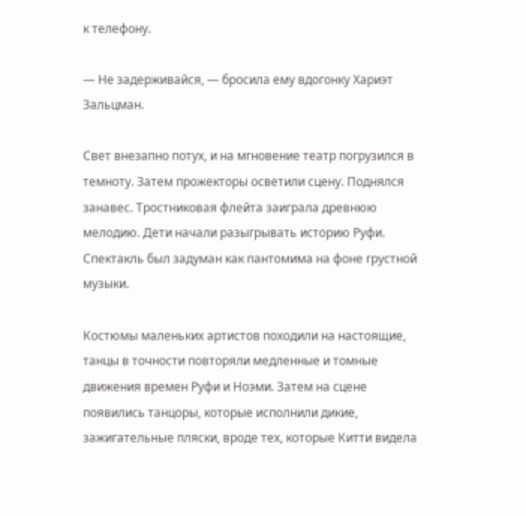к телефону.

— Не задерживайся, — бросила ему вдогонку Хариэт Зальцман.

Свет внезапно потух, и на мгновение театр погрузился в темноту. Затем прожекторы осветили сцену. Поднялся занавес. Тростниковая флейта заиграла древнюю мелодию. Дети начали разыгрывать историю Руфи. Спектакль был задуман как пантомима на фоне грустной музыки.

Костюмы маленьких артистов походили на настоящие, танцы в точности повторяли медленные и томные движения времен Руфи и Ноэми. Затем на сцене появились танцоры, которые исполнили дикие, зажигательные пляски, вроде тех, которые Китти видела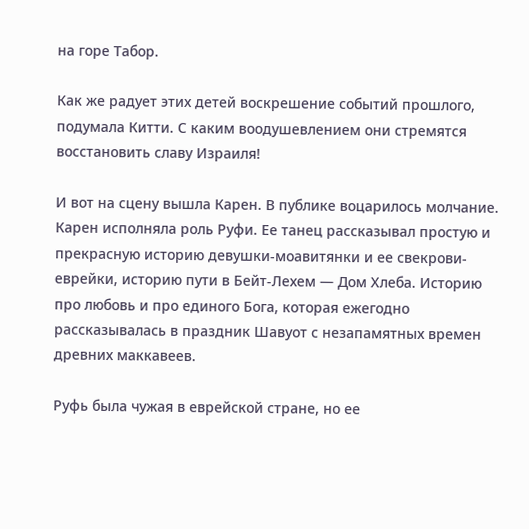на горе Табор.

Как же радует этих детей воскрешение событий прошлого, подумала Китти. С каким воодушевлением они стремятся восстановить славу Израиля!

И вот на сцену вышла Карен. В публике воцарилось молчание. Карен исполняла роль Руфи. Ее танец рассказывал простую и прекрасную историю девушки-моавитянки и ее свекрови-еврейки, историю пути в Бейт-Лехем — Дом Хлеба. Историю про любовь и про единого Бога, которая ежегодно рассказывалась в праздник Шавуот с незапамятных времен древних маккавеев.

Руфь была чужая в еврейской стране, но ее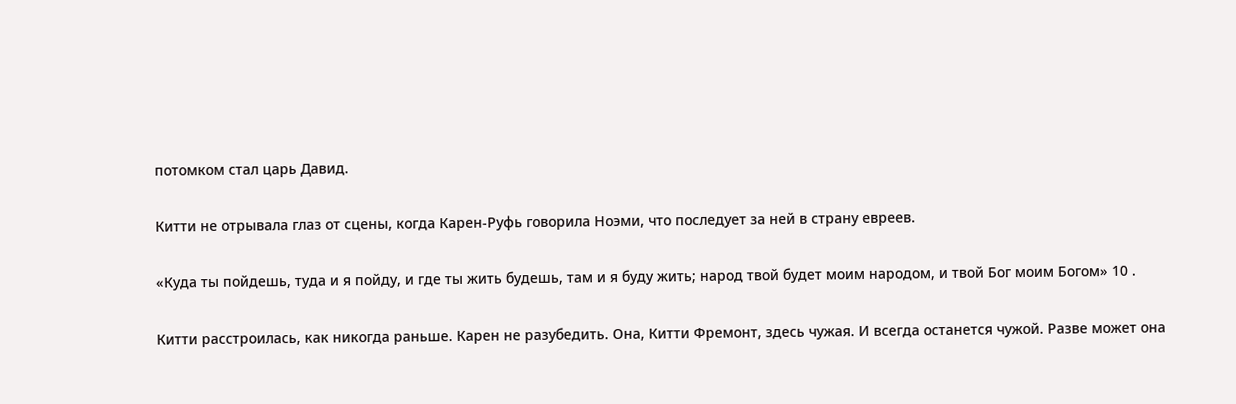потомком стал царь Давид.

Китти не отрывала глаз от сцены, когда Карен-Руфь говорила Ноэми, что последует за ней в страну евреев.

«Куда ты пойдешь, туда и я пойду, и где ты жить будешь, там и я буду жить; народ твой будет моим народом, и твой Бог моим Богом» 10 .

Китти расстроилась, как никогда раньше. Карен не разубедить. Она, Китти Фремонт, здесь чужая. И всегда останется чужой. Разве может она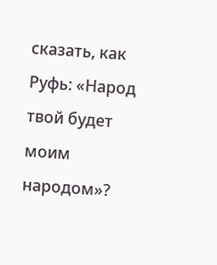сказать, как Руфь: «Народ твой будет моим народом»?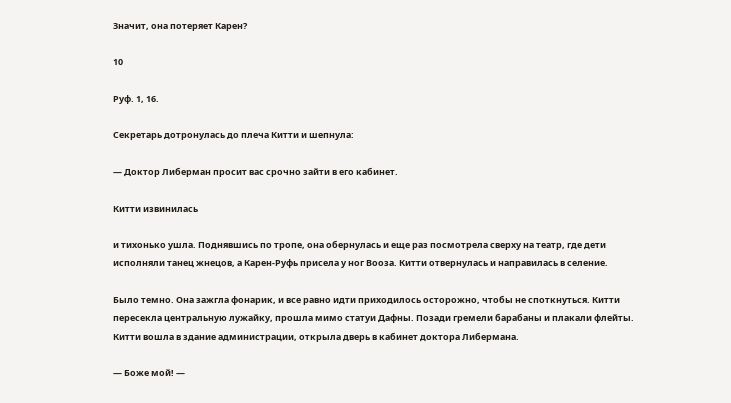Значит, она потеряет Карен?

10

Руф. 1, 16.

Секретарь дотронулась до плеча Китти и шепнула:

— Доктор Либерман просит вас срочно зайти в его кабинет.

Китти извинилась

и тихонько ушла. Поднявшись по тропе, она обернулась и еще раз посмотрела сверху на театр, где дети исполняли танец жнецов, а Карен-Руфь присела у ног Вооза. Китти отвернулась и направилась в селение.

Было темно. Она зажгла фонарик, и все равно идти приходилось осторожно, чтобы не споткнуться. Китти пересекла центральную лужайку, прошла мимо статуи Дафны. Позади гремели барабаны и плакали флейты. Китти вошла в здание администрации, открыла дверь в кабинет доктора Либермана.

— Боже мой! —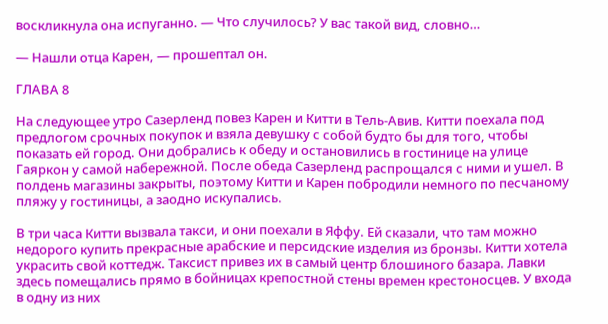воскликнула она испуганно. — Что случилось? У вас такой вид, словно…

— Нашли отца Карен, — прошептал он.

ГЛАВА 8

На следующее утро Сазерленд повез Карен и Китти в Тель-Авив. Китти поехала под предлогом срочных покупок и взяла девушку с собой будто бы для того, чтобы показать ей город. Они добрались к обеду и остановились в гостинице на улице Гаяркон у самой набережной. После обеда Сазерленд распрощался с ними и ушел. В полдень магазины закрыты, поэтому Китти и Карен побродили немного по песчаному пляжу у гостиницы, а заодно искупались.

В три часа Китти вызвала такси, и они поехали в Яффу. Ей сказали, что там можно недорого купить прекрасные арабские и персидские изделия из бронзы. Китти хотела украсить свой коттедж. Таксист привез их в самый центр блошиного базара. Лавки здесь помещались прямо в бойницах крепостной стены времен крестоносцев. У входа в одну из них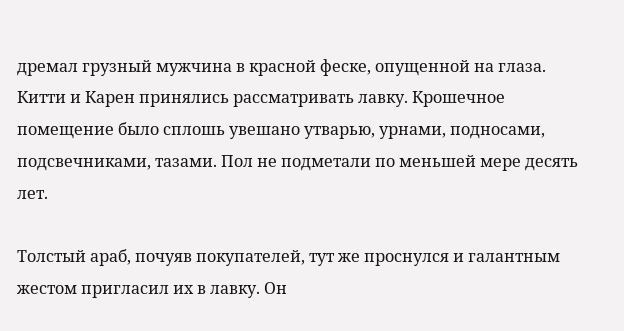дремал грузный мужчина в красной феске, опущенной на глаза. Китти и Карен принялись рассматривать лавку. Крошечное помещение было сплошь увешано утварью, урнами, подносами, подсвечниками, тазами. Пол не подметали по меньшей мере десять лет.

Толстый араб, почуяв покупателей, тут же проснулся и галантным жестом пригласил их в лавку. Он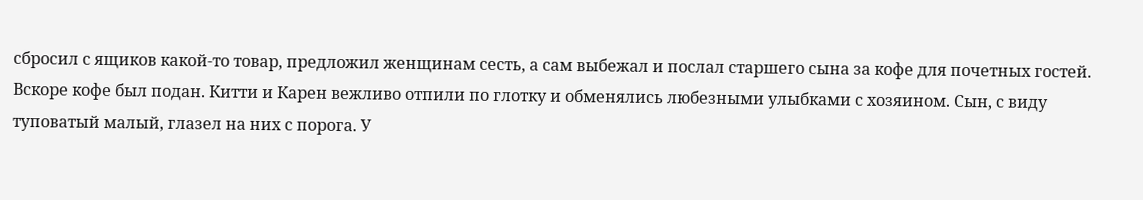сбросил с ящиков какой-то товар, предложил женщинам сесть, а сам выбежал и послал старшего сына за кофе для почетных гостей. Вскоре кофе был подан. Китти и Карен вежливо отпили по глотку и обменялись любезными улыбками с хозяином. Сын, с виду туповатый малый, глазел на них с порога. У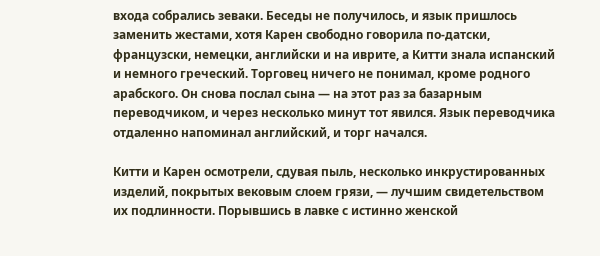входа собрались зеваки. Беседы не получилось, и язык пришлось заменить жестами, хотя Карен свободно говорила по-датски, французски, немецки, английски и на иврите, а Китти знала испанский и немного греческий. Торговец ничего не понимал, кроме родного арабского. Он снова послал сына — на этот раз за базарным переводчиком, и через несколько минут тот явился. Язык переводчика отдаленно напоминал английский, и торг начался.

Китти и Карен осмотрели, сдувая пыль, несколько инкрустированных изделий, покрытых вековым слоем грязи, — лучшим свидетельством их подлинности. Порывшись в лавке с истинно женской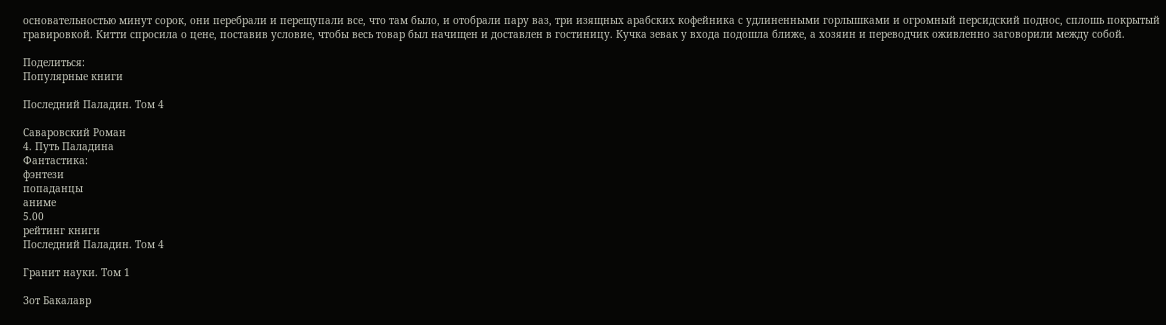основательностью минут сорок, они перебрали и перещупали все, что там было, и отобрали пару ваз, три изящных арабских кофейника с удлиненными горлышками и огромный персидский поднос, сплошь покрытый гравировкой. Китти спросила о цене, поставив условие, чтобы весь товар был начищен и доставлен в гостиницу. Кучка зевак у входа подошла ближе, а хозяин и переводчик оживленно заговорили между собой.

Поделиться:
Популярные книги

Последний Паладин. Том 4

Саваровский Роман
4. Путь Паладина
Фантастика:
фэнтези
попаданцы
аниме
5.00
рейтинг книги
Последний Паладин. Том 4

Гранит науки. Том 1

Зот Бакалавр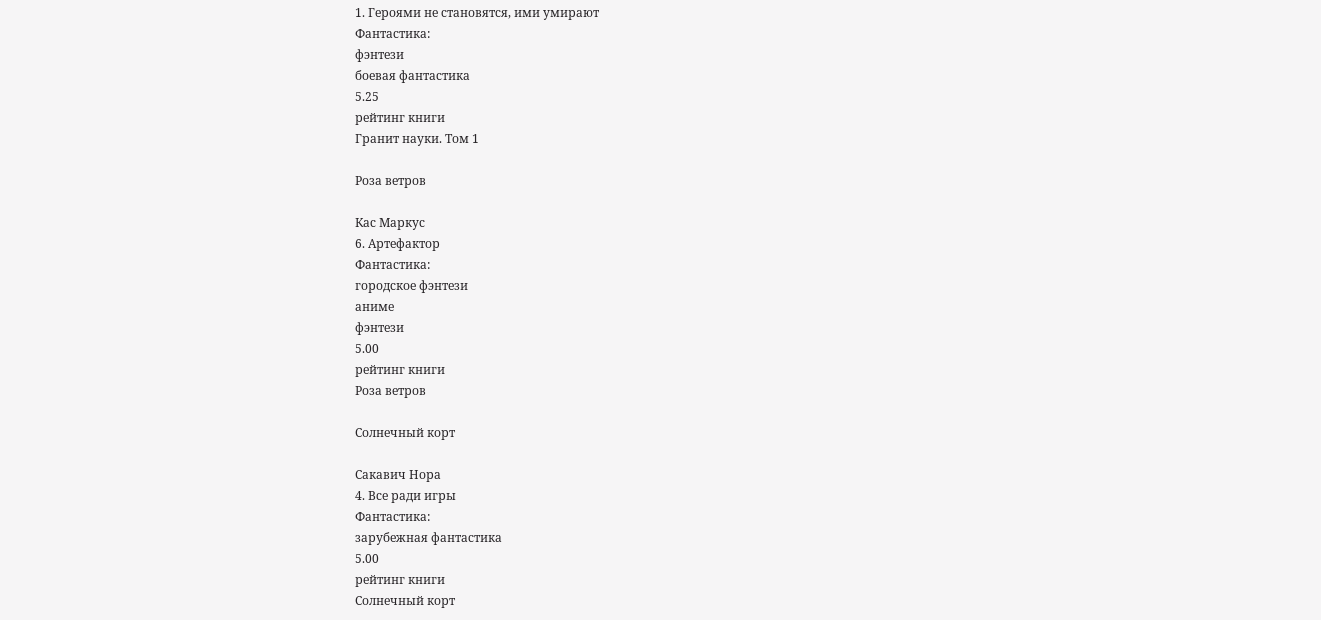1. Героями не становятся, ими умирают
Фантастика:
фэнтези
боевая фантастика
5.25
рейтинг книги
Гранит науки. Том 1

Роза ветров

Кас Маркус
6. Артефактор
Фантастика:
городское фэнтези
аниме
фэнтези
5.00
рейтинг книги
Роза ветров

Солнечный корт

Сакавич Нора
4. Все ради игры
Фантастика:
зарубежная фантастика
5.00
рейтинг книги
Солнечный корт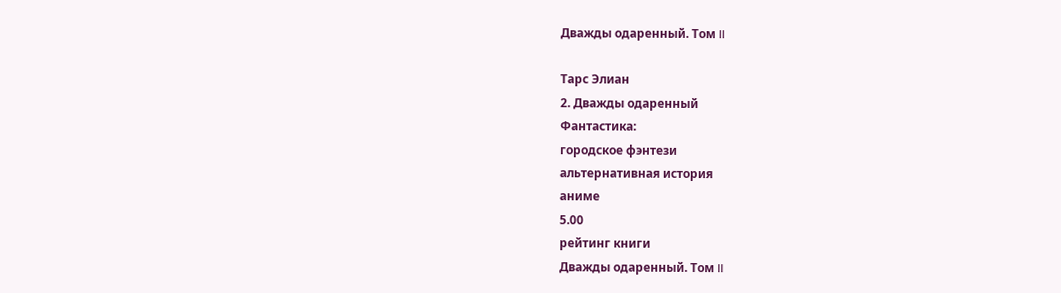Дважды одаренный. Том II

Тарс Элиан
2. Дважды одаренный
Фантастика:
городское фэнтези
альтернативная история
аниме
5.00
рейтинг книги
Дважды одаренный. Том II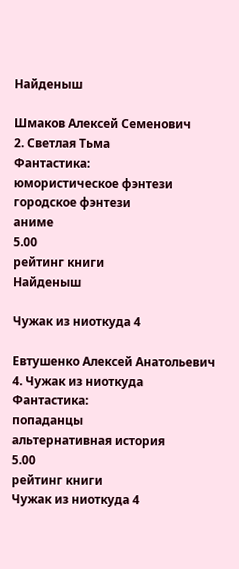Найденыш

Шмаков Алексей Семенович
2. Светлая Тьма
Фантастика:
юмористическое фэнтези
городское фэнтези
аниме
5.00
рейтинг книги
Найденыш

Чужак из ниоткуда 4

Евтушенко Алексей Анатольевич
4. Чужак из ниоткуда
Фантастика:
попаданцы
альтернативная история
5.00
рейтинг книги
Чужак из ниоткуда 4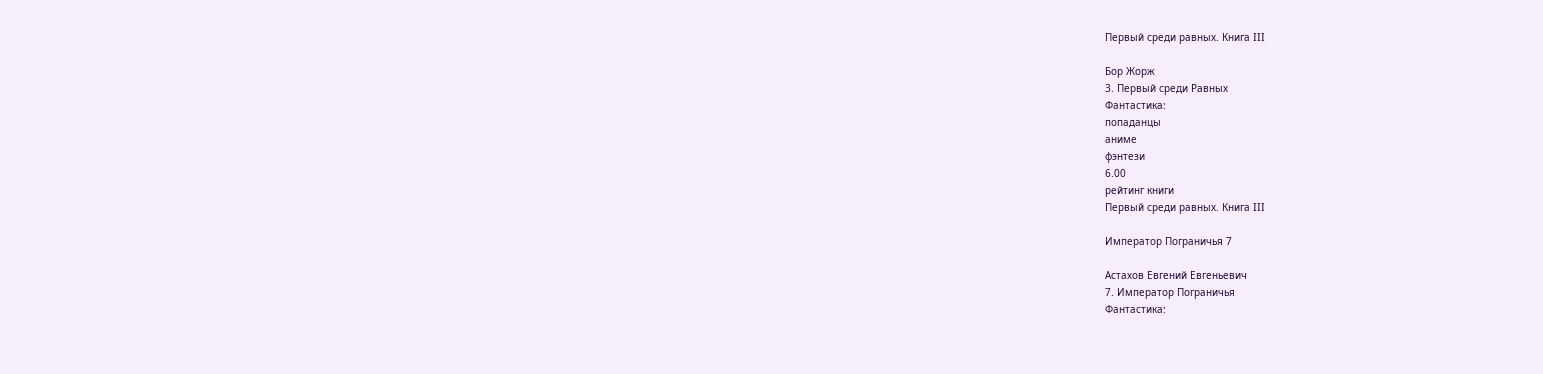Первый среди равных. Книга III

Бор Жорж
3. Первый среди Равных
Фантастика:
попаданцы
аниме
фэнтези
6.00
рейтинг книги
Первый среди равных. Книга III

Император Пограничья 7

Астахов Евгений Евгеньевич
7. Император Пограничья
Фантастика: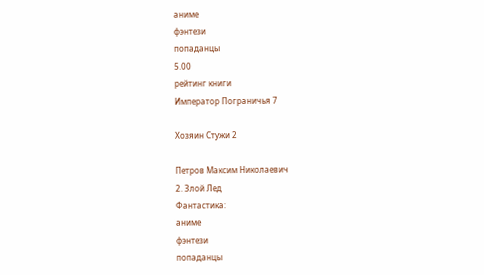аниме
фэнтези
попаданцы
5.00
рейтинг книги
Император Пограничья 7

Хозяин Стужи 2

Петров Максим Николаевич
2. Злой Лед
Фантастика:
аниме
фэнтези
попаданцы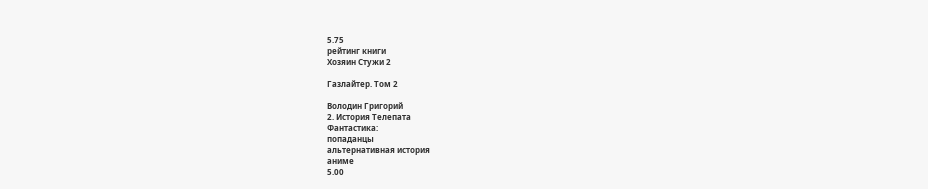5.75
рейтинг книги
Хозяин Стужи 2

Газлайтер. Том 2

Володин Григорий
2. История Телепата
Фантастика:
попаданцы
альтернативная история
аниме
5.00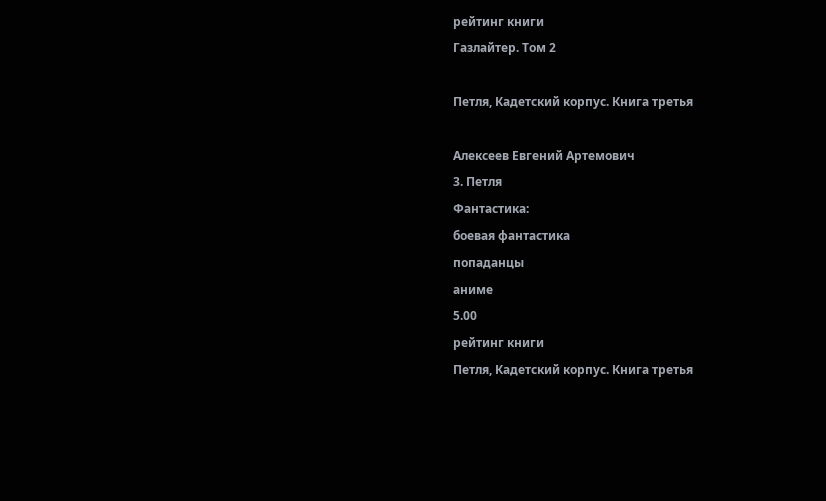рейтинг книги
Газлайтер. Том 2

Петля, Кадетский корпус. Книга третья

Алексеев Евгений Артемович
3. Петля
Фантастика:
боевая фантастика
попаданцы
аниме
5.00
рейтинг книги
Петля, Кадетский корпус. Книга третья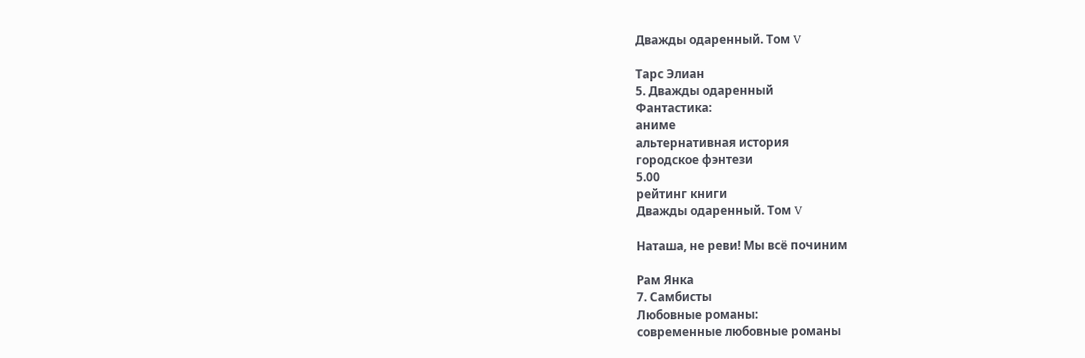Дважды одаренный. Том V

Тарс Элиан
5. Дважды одаренный
Фантастика:
аниме
альтернативная история
городское фэнтези
5.00
рейтинг книги
Дважды одаренный. Том V

Наташа, не реви! Мы всё починим

Рам Янка
7. Самбисты
Любовные романы:
современные любовные романы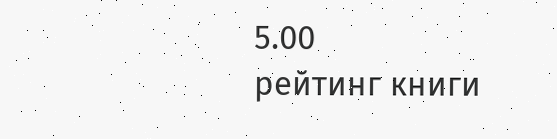5.00
рейтинг книги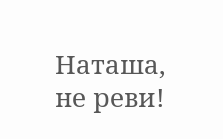Наташа, не реви!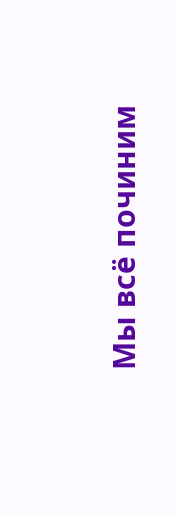Мы всё починим